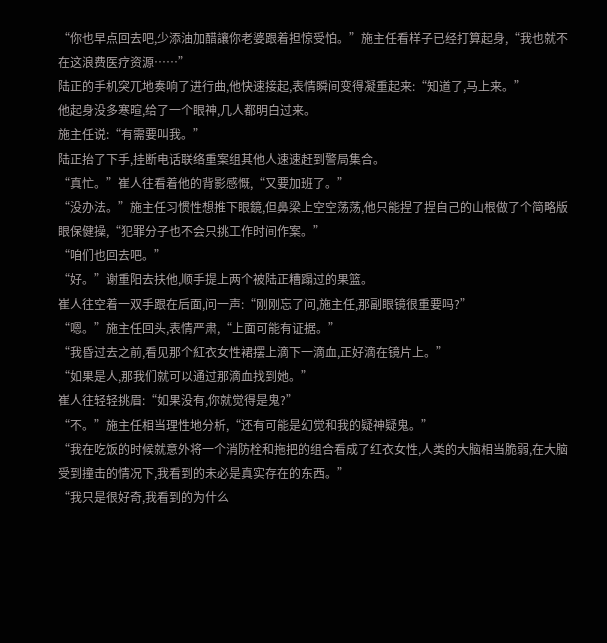“你也早点回去吧,少添油加醋讓你老婆跟着担惊受怕。”施主任看样子已经打算起身,“我也就不在这浪费医疗资源……”
陆正的手机突兀地奏响了进行曲,他快速接起,表情瞬间变得凝重起来:“知道了,马上来。”
他起身没多寒暄,给了一个眼神,几人都明白过来。
施主任说:“有需要叫我。”
陆正抬了下手,挂断电话联络重案组其他人速速赶到警局集合。
“真忙。”崔人往看着他的背影感慨,“又要加班了。”
“没办法。”施主任习惯性想推下眼鏡,但鼻梁上空空荡荡,他只能捏了捏自己的山根做了个简略版眼保健操,“犯罪分子也不会只挑工作时间作案。”
“咱们也回去吧。”
“好。”谢重阳去扶他,顺手提上两个被陆正糟蹋过的果篮。
崔人往空着一双手跟在后面,问一声:“刚刚忘了问,施主任,那副眼镜很重要吗?”
“嗯。”施主任回头,表情严肃,“上面可能有证据。”
“我昏过去之前,看见那个紅衣女性裙摆上滴下一滴血,正好滴在镜片上。”
“如果是人,那我们就可以通过那滴血找到她。”
崔人往轻轻挑眉:“如果没有,你就觉得是鬼?”
“不。”施主任相当理性地分析,“还有可能是幻觉和我的疑神疑鬼。”
“我在吃饭的时候就意外将一个消防栓和拖把的组合看成了红衣女性,人类的大脑相当脆弱,在大脑受到撞击的情况下,我看到的未必是真实存在的东西。”
“我只是很好奇,我看到的为什么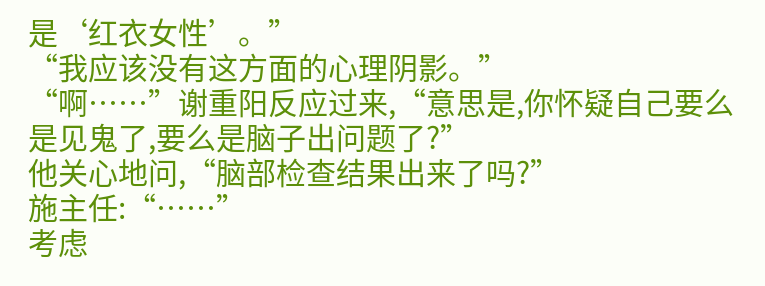是‘红衣女性’。”
“我应该没有这方面的心理阴影。”
“啊……”谢重阳反应过来,“意思是,你怀疑自己要么是见鬼了,要么是脑子出问题了?”
他关心地问,“脑部检查结果出来了吗?”
施主任:“……”
考虑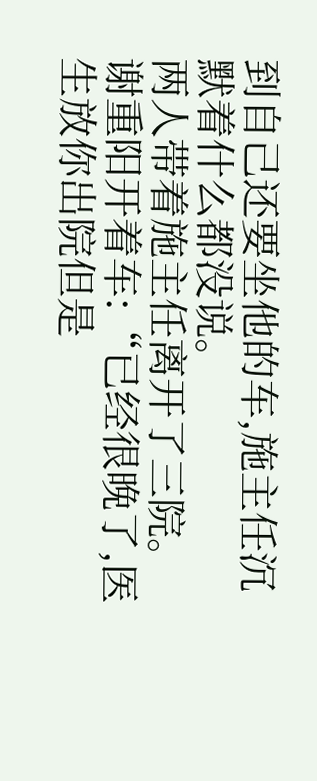到自己还要坐他的车,施主任沉默着什么都没说。
两人带着施主任离开了三院。
谢重阳开着车:“已经很晚了,医生放你出院但是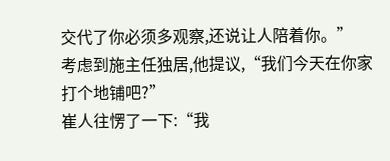交代了你必须多观察,还说让人陪着你。”
考虑到施主任独居,他提议,“我们今天在你家打个地铺吧?”
崔人往愣了一下:“我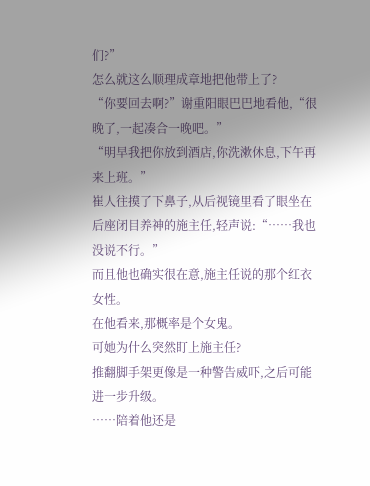们?”
怎么就这么顺理成章地把他带上了?
“你要回去啊?”谢重阳眼巴巴地看他,“很晚了,一起凑合一晚吧。”
“明早我把你放到酒店,你洗漱休息,下午再来上班。”
崔人往摸了下鼻子,从后视镜里看了眼坐在后座闭目养神的施主任,轻声说:“……我也没说不行。”
而且他也确实很在意,施主任说的那个红衣女性。
在他看来,那概率是个女鬼。
可她为什么突然盯上施主任?
推翻脚手架更像是一种警告威吓,之后可能进一步升级。
……陪着他还是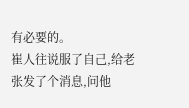有必要的。
崔人往说服了自己,给老张发了个消息,问他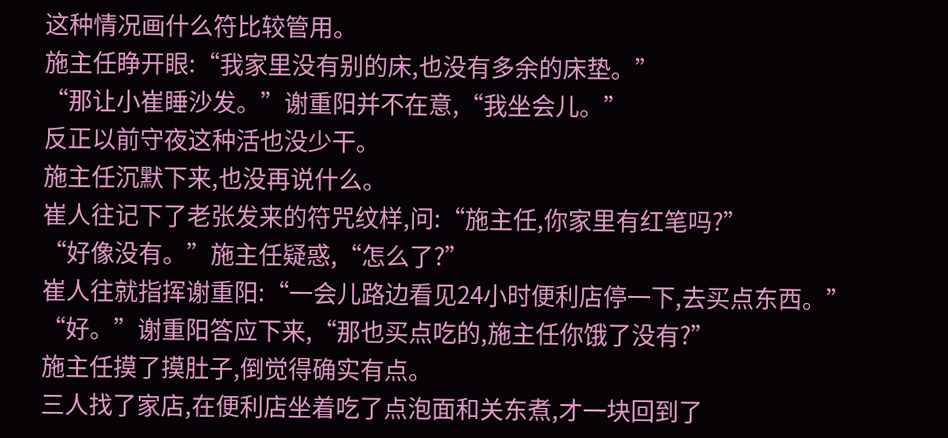这种情况画什么符比较管用。
施主任睁开眼:“我家里没有别的床,也没有多余的床垫。”
“那让小崔睡沙发。”谢重阳并不在意,“我坐会儿。”
反正以前守夜这种活也没少干。
施主任沉默下来,也没再说什么。
崔人往记下了老张发来的符咒纹样,问:“施主任,你家里有红笔吗?”
“好像没有。”施主任疑惑,“怎么了?”
崔人往就指挥谢重阳:“一会儿路边看见24小时便利店停一下,去买点东西。”
“好。”谢重阳答应下来,“那也买点吃的,施主任你饿了没有?”
施主任摸了摸肚子,倒觉得确实有点。
三人找了家店,在便利店坐着吃了点泡面和关东煮,才一块回到了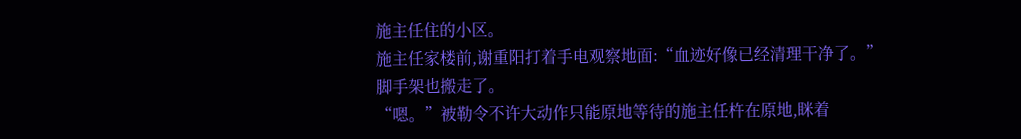施主任住的小区。
施主任家楼前,谢重阳打着手电观察地面:“血迹好像已经清理干净了。”
脚手架也搬走了。
“嗯。”被勒令不许大动作只能原地等待的施主任杵在原地,眯着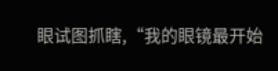眼试图抓瞎,“我的眼镜最开始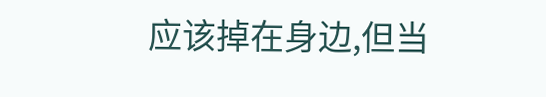应该掉在身边,但当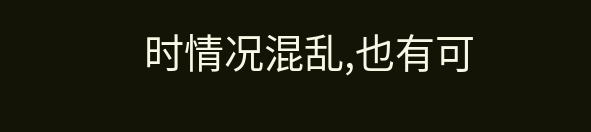时情况混乱,也有可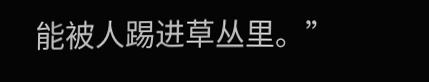能被人踢进草丛里。”